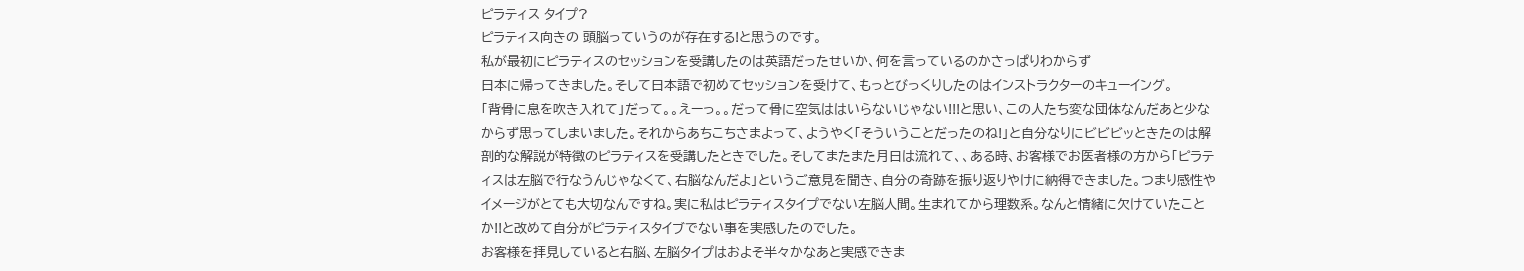ピラティス タイプ?
ピラティス向きの 頭脳っていうのが存在する!と思うのです。
私が最初にピラティスのセッションを受講したのは英語だったせいか、何を言っているのかさっぱりわからず
日本に帰ってきました。そして日本語で初めてセッションを受けて、もっとびっくりしたのはインストラクターのキューイング。
「背骨に息を吹き入れて」だって。。えーっ。。だって骨に空気ははいらないじゃない!!!と思い、この人たち変な団体なんだあと少なからず思ってしまいました。それからあちこちさまよって、ようやく「そういうことだったのね!」と自分なりにビビビッときたのは解剖的な解説が特徴のピラティスを受講したときでした。そしてまたまた月日は流れて、、ある時、お客様でお医者様の方から「ピラティスは左脳で行なうんじゃなくて、右脳なんだよ」というご意見を聞き、自分の奇跡を振り返りやけに納得できました。つまり感性やイメージがとても大切なんですね。実に私はピラティスタイプでない左脳人間。生まれてから理数系。なんと情緒に欠けていたことか!!と改めて自分がピラティスタイブでない事を実感したのでした。
お客様を拝見していると右脳、左脳タイプはおよそ半々かなあと実感できま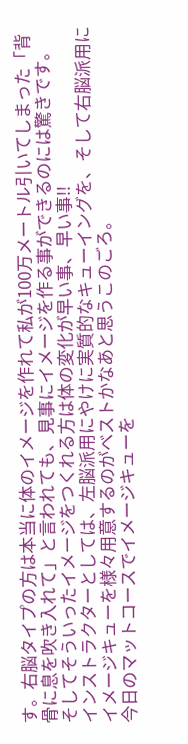す。右脳タイプの方は本当に体のイメージを作れて私が100万メートル引いてしまった「背骨に息を吹き入れて」と言われても、見事にイメージを作る事ができるのには驚きです。
そしてそういったイメージをつくれる方は体の変化が早い事、早い事!!
インストラクターとしては、左脳派用にやけに実質的なキューイングを、そして右脳派用にイメージキューを様々用意するのがベストかなあと思うこのごろ。
今日のマットコースでイメージキューを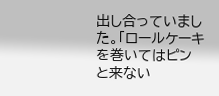出し合っていました。「ロールケーキを巻いてはピンと来ない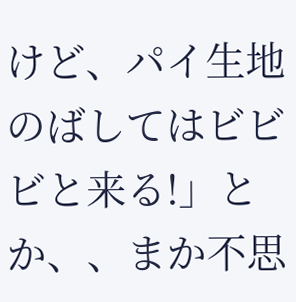けど、パイ生地のばしてはビビビと来る!」とか、、まか不思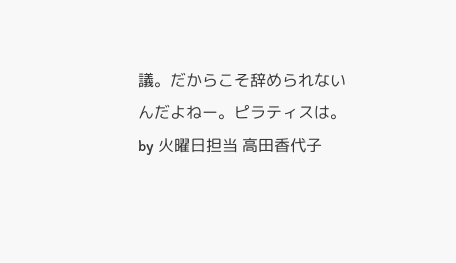議。だからこそ辞められないんだよねー。ピラティスは。
by 火曜日担当 高田香代子